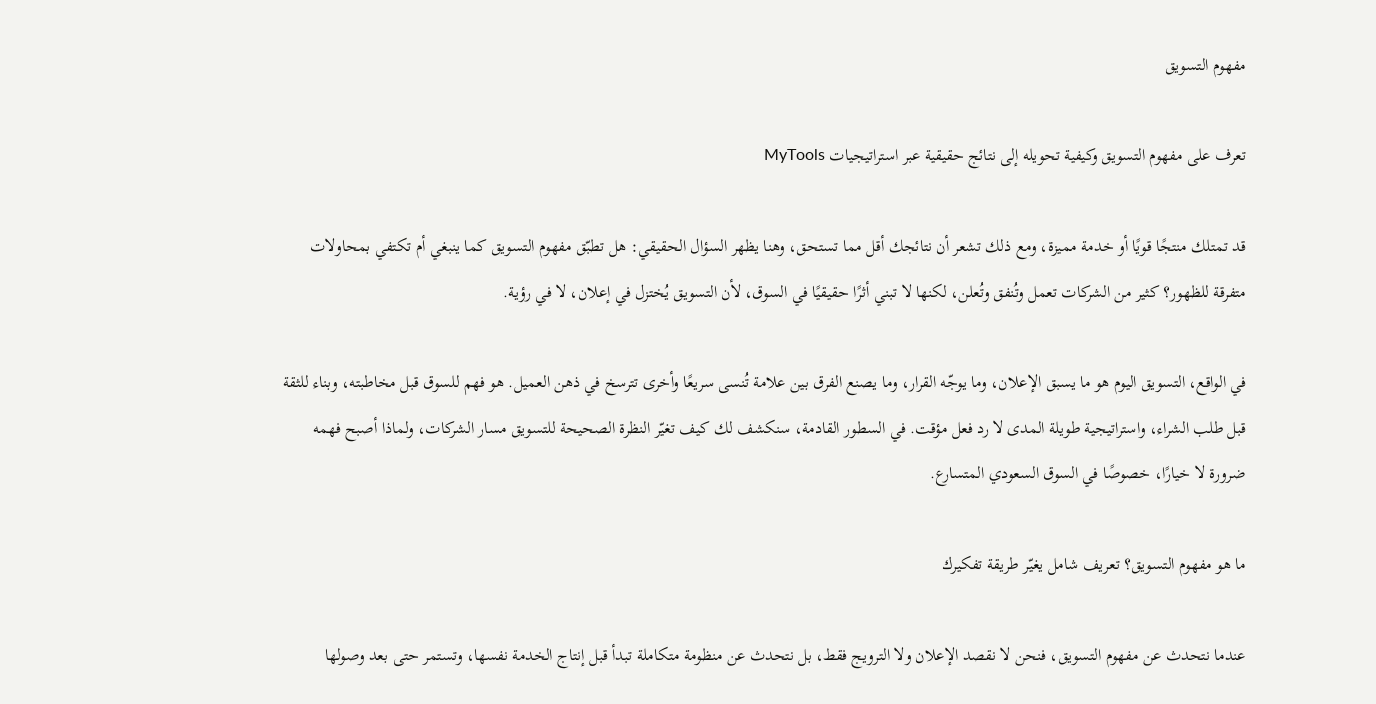مفهوم التسويق

تعرف على مفهوم التسويق وكيفية تحويله إلى نتائج حقيقية عبر استراتيجيات MyTools

قد تمتلك منتجًا قويًا أو خدمة مميزة، ومع ذلك تشعر أن نتائجك أقل مما تستحق، وهنا يظهر السؤال الحقيقي: هل تطبّق مفهوم التسويق كما ينبغي أم تكتفي بمحاولات متفرقة للظهور؟ كثير من الشركات تعمل وتُنفق وتُعلن، لكنها لا تبني أثرًا حقيقيًا في السوق، لأن التسويق يُختزل في إعلان، لا في رؤية.

في الواقع، التسويق اليوم هو ما يسبق الإعلان، وما يوجّه القرار، وما يصنع الفرق بين علامة تُنسى سريعًا وأخرى تترسخ في ذهن العميل. هو فهم للسوق قبل مخاطبته، وبناء للثقة قبل طلب الشراء، واستراتيجية طويلة المدى لا رد فعل مؤقت. في السطور القادمة، سنكشف لك كيف تغيّر النظرة الصحيحة للتسويق مسار الشركات، ولماذا أصبح فهمه ضرورة لا خيارًا، خصوصًا في السوق السعودي المتسارع.

ما هو مفهوم التسويق؟ تعريف شامل يغيّر طريقة تفكيرك

عندما نتحدث عن مفهوم التسويق، فنحن لا نقصد الإعلان ولا الترويج فقط، بل نتحدث عن منظومة متكاملة تبدأ قبل إنتاج الخدمة نفسها، وتستمر حتى بعد وصولها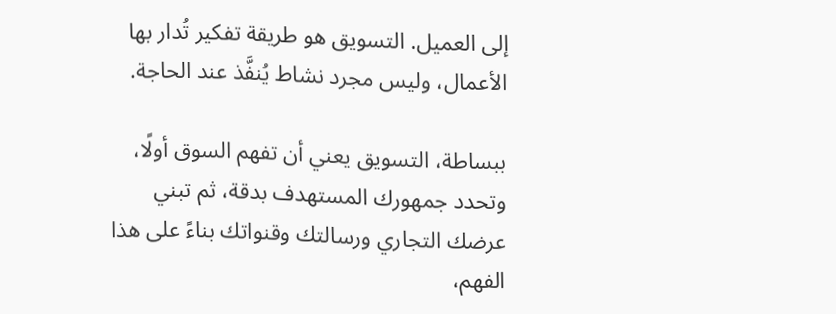إلى العميل. التسويق هو طريقة تفكير تُدار بها الأعمال، وليس مجرد نشاط يُنفَّذ عند الحاجة.

ببساطة، التسويق يعني أن تفهم السوق أولًا، وتحدد جمهورك المستهدف بدقة، ثم تبني عرضك التجاري ورسالتك وقنواتك بناءً على هذا الفهم،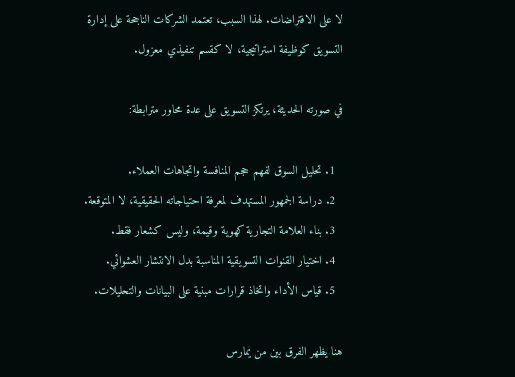لا على الافتراضات. لهذا السبب، تعتمد الشركات الناجحة على إدارة التسويق كوظيفة استراتيجية، لا كقسم تنفيذي معزول.

في صورته الحديثة، يرتكز التسويق على عدة محاور مترابطة:

  1. تحليل السوق لفهم حجم المنافسة واتجاهات العملاء.
  2. دراسة الجمهور المستهدف لمعرفة احتياجاته الحقيقية، لا المتوقعة.
  3. بناء العلامة التجارية كهوية وقيمة، وليس كشعار فقط.
  4. اختيار القنوات التسويقية المناسبة بدل الانتشار العشوائي.
  5. قياس الأداء واتخاذ قرارات مبنية على البيانات والتحليلات.

هنا يظهر الفرق بين من يمارس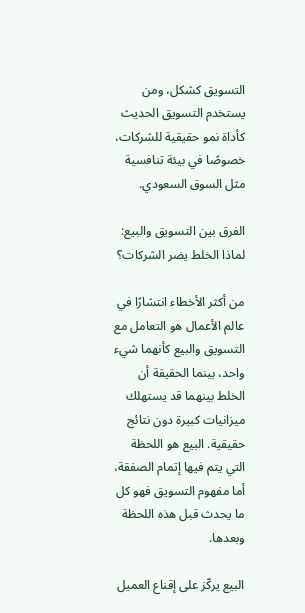التسويق كشكل، ومن يستخدم التسويق الحديث كأداة نمو حقيقية للشركات، خصوصًا في بيئة تنافسية مثل السوق السعودي.

الفرق بين التسويق والبيع: لماذا الخلط يضر الشركات؟

من أكثر الأخطاء انتشارًا في عالم الأعمال هو التعامل مع التسويق والبيع كأنهما شيء واحد، بينما الحقيقة أن الخلط بينهما قد يستهلك ميزانيات كبيرة دون نتائج حقيقية. البيع هو اللحظة التي يتم فيها إتمام الصفقة، أما مفهوم التسويق فهو كل ما يحدث قبل هذه اللحظة وبعدها.

البيع يركّز على إقناع العميل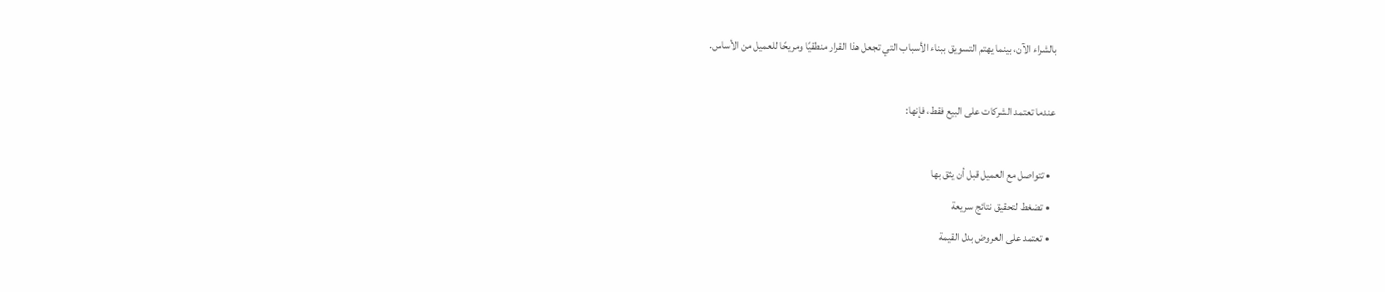بالشراء الآن، بينما يهتم التسويق ببناء الأسباب التي تجعل هذا القرار منطقيًا ومريحًا للعميل من الأساس.

عندما تعتمد الشركات على البيع فقط، فإنها:

  • تتواصل مع العميل قبل أن يثق بها
  • تضغط لتحقيق نتائج سريعة
  • تعتمد على العروض بدل القيمة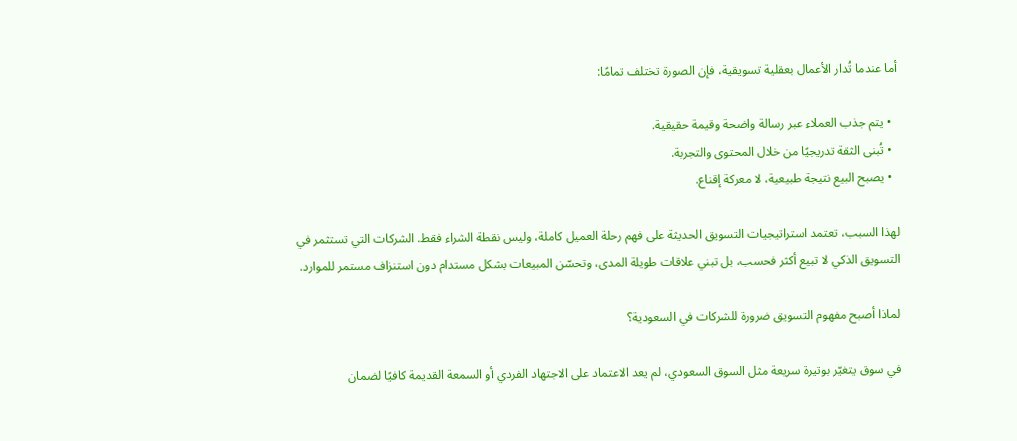أما عندما تُدار الأعمال بعقلية تسويقية، فإن الصورة تختلف تمامًا:

  • يتم جذب العملاء عبر رسالة واضحة وقيمة حقيقية.
  • تُبنى الثقة تدريجيًا من خلال المحتوى والتجربة.
  • يصبح البيع نتيجة طبيعية، لا معركة إقناع.

لهذا السبب، تعتمد استراتيجيات التسويق الحديثة على فهم رحلة العميل كاملة، وليس نقطة الشراء فقط. الشركات التي تستثمر في التسويق الذكي لا تبيع أكثر فحسب، بل تبني علاقات طويلة المدى، وتحسّن المبيعات بشكل مستدام دون استنزاف مستمر للموارد.

لماذا أصبح مفهوم التسويق ضرورة للشركات في السعودية؟

في سوق يتغيّر بوتيرة سريعة مثل السوق السعودي، لم يعد الاعتماد على الاجتهاد الفردي أو السمعة القديمة كافيًا لضمان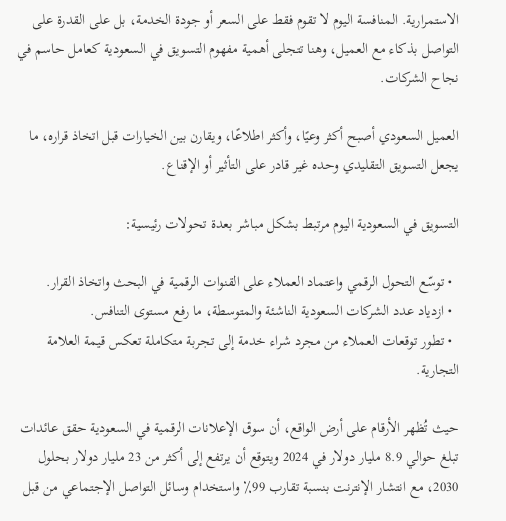الاستمرارية. المنافسة اليوم لا تقوم فقط على السعر أو جودة الخدمة، بل على القدرة على التواصل بذكاء مع العميل، وهنا تتجلى أهمية مفهوم التسويق في السعودية كعامل حاسم في نجاح الشركات.

العميل السعودي أصبح أكثر وعيًا، وأكثر اطلاعًا، ويقارن بين الخيارات قبل اتخاذ قراره، ما يجعل التسويق التقليدي وحده غير قادر على التأثير أو الإقناع.

التسويق في السعودية اليوم مرتبط بشكل مباشر بعدة تحولات رئيسية:

  • توسّع التحول الرقمي واعتماد العملاء على القنوات الرقمية في البحث واتخاذ القرار.
  • ازدياد عدد الشركات السعودية الناشئة والمتوسطة، ما رفع مستوى التنافس.
  • تطور توقعات العملاء من مجرد شراء خدمة إلى تجربة متكاملة تعكس قيمة العلامة التجارية.

حيث تُظهر الأرقام على أرض الواقع، أن سوق الإعلانات الرقمية في السعودية حقق عائدات تبلغ حوالي 8.9 مليار دولار في 2024 ويتوقع أن يرتفع إلى أكثر من 23 مليار دولار بحلول 2030، مع انتشار الإنترنت بنسبة تقارب 99٪ واستخدام وسائل التواصل الإجتماعي من قبل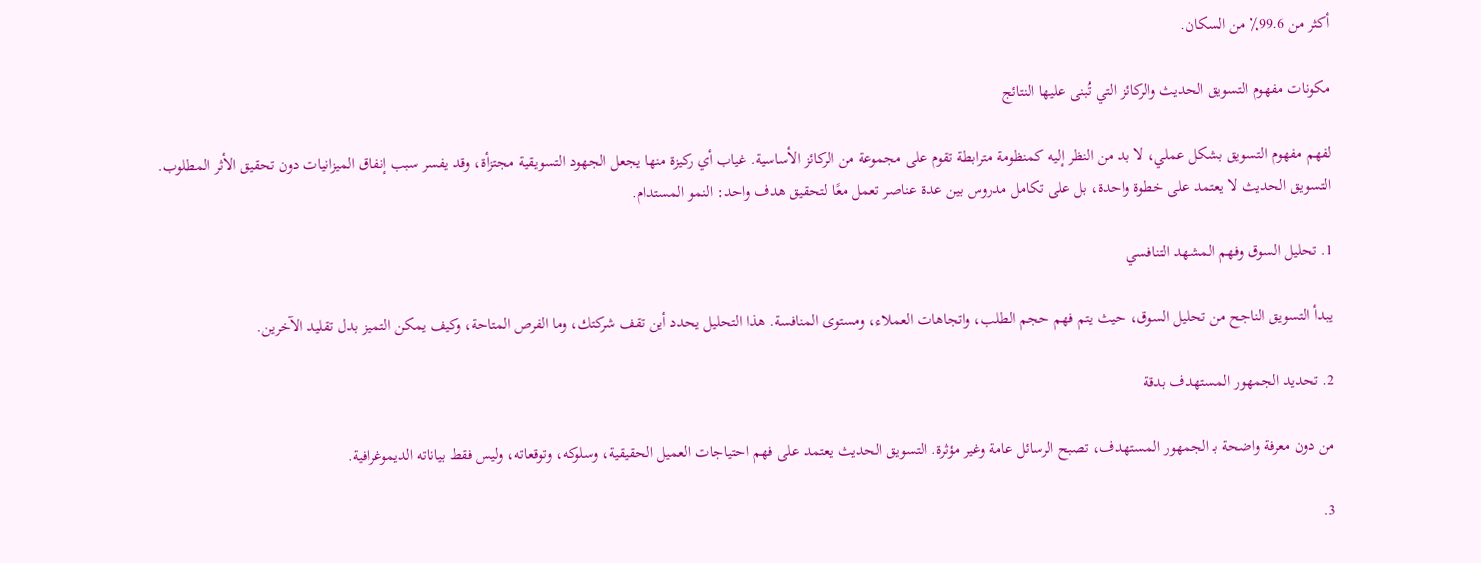أكثر من 99.6٪ من السكان.

مكونات مفهوم التسويق الحديث والركائز التي تُبنى عليها النتائج

لفهم مفهوم التسويق بشكل عملي، لا بد من النظر إليه كمنظومة مترابطة تقوم على مجموعة من الركائز الأساسية. غياب أي ركيزة منها يجعل الجهود التسويقية مجتزأة، وقد يفسر سبب إنفاق الميزانيات دون تحقيق الأثر المطلوب. التسويق الحديث لا يعتمد على خطوة واحدة، بل على تكامل مدروس بين عدة عناصر تعمل معًا لتحقيق هدف واحد: النمو المستدام.

1. تحليل السوق وفهم المشهد التنافسي

يبدأ التسويق الناجح من تحليل السوق، حيث يتم فهم حجم الطلب، واتجاهات العملاء، ومستوى المنافسة. هذا التحليل يحدد أين تقف شركتك، وما الفرص المتاحة، وكيف يمكن التميز بدل تقليد الآخرين.

2. تحديد الجمهور المستهدف بدقة

من دون معرفة واضحة بـ الجمهور المستهدف، تصبح الرسائل عامة وغير مؤثرة. التسويق الحديث يعتمد على فهم احتياجات العميل الحقيقية، وسلوكه، وتوقعاته، وليس فقط بياناته الديموغرافية.

3.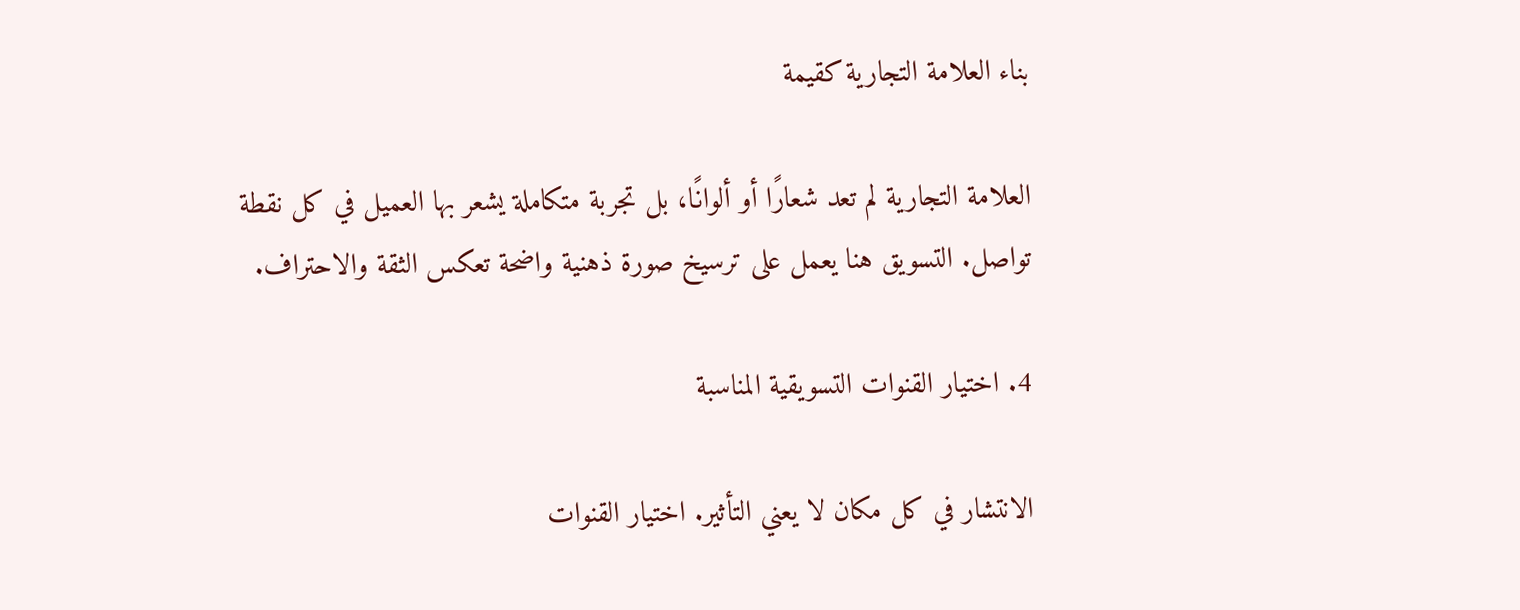بناء العلامة التجارية كقيمة

العلامة التجارية لم تعد شعارًا أو ألوانًا، بل تجربة متكاملة يشعر بها العميل في كل نقطة تواصل. التسويق هنا يعمل على ترسيخ صورة ذهنية واضحة تعكس الثقة والاحتراف.

4. اختيار القنوات التسويقية المناسبة

الانتشار في كل مكان لا يعني التأثير. اختيار القنوات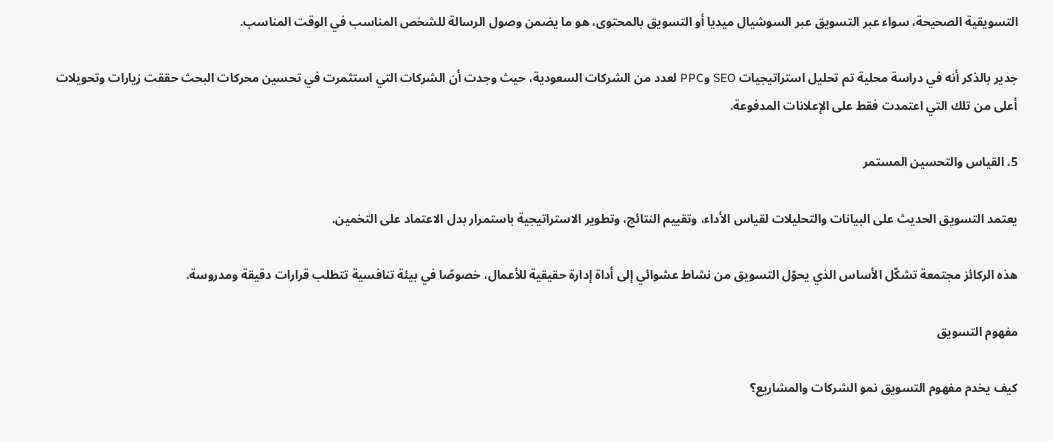التسويقية الصحيحة، سواء عبر التسويق عبر السوشيال ميديا أو التسويق بالمحتوى، هو ما يضمن وصول الرسالة للشخص المناسب في الوقت المناسب.

جدير بالذكر أنه في دراسة محلية تم تحليل استراتيجيات SEO وPPC لعدد من الشركات السعودية، حيث وجدت أن الشركات التي استثمرت في تحسين محركات البحث حققت زيارات وتحويلات أعلى من تلك التي اعتمدت فقط على الإعلانات المدفوعة.

5. القياس والتحسين المستمر

يعتمد التسويق الحديث على البيانات والتحليلات لقياس الأداء، وتقييم النتائج، وتطوير الاستراتيجية باستمرار بدل الاعتماد على التخمين.

هذه الركائز مجتمعة تشكّل الأساس الذي يحوّل التسويق من نشاط عشوائي إلى أداة إدارة حقيقية للأعمال، خصوصًا في بيئة تنافسية تتطلب قرارات دقيقة ومدروسة.

مفهوم التسويق

كيف يخدم مفهوم التسويق نمو الشركات والمشاريع؟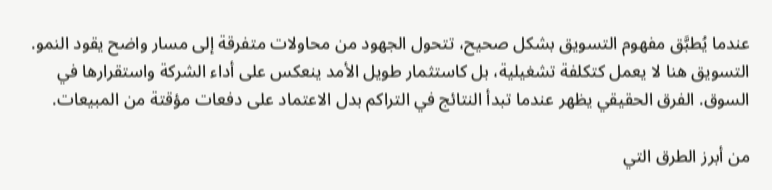عندما يُطبَّق مفهوم التسويق بشكل صحيح، تتحول الجهود من محاولات متفرقة إلى مسار واضح يقود النمو. التسويق هنا لا يعمل كتكلفة تشغيلية، بل كاستثمار طويل الأمد ينعكس على أداء الشركة واستقرارها في السوق. الفرق الحقيقي يظهر عندما تبدأ النتائج في التراكم بدل الاعتماد على دفعات مؤقتة من المبيعات.

من أبرز الطرق التي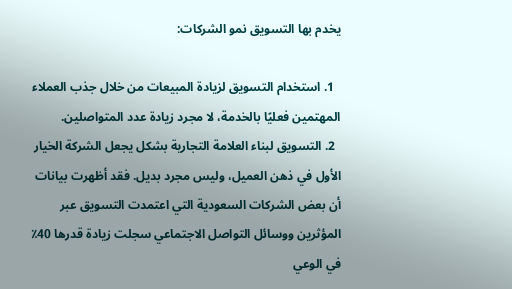يخدم بها التسويق نمو الشركات:

  1. استخدام التسويق لزيادة المبيعات من خلال جذب العملاء المهتمين فعليًا بالخدمة، لا مجرد زيادة عدد المتواصلين.
  2. التسويق لبناء العلامة التجارية بشكل يجعل الشركة الخيار الأول في ذهن العميل، وليس مجرد بديل. فقد أظهرت بيانات أن بعض الشركات السعودية التي اعتمدت التسويق عبر المؤثرين ووسائل التواصل الاجتماعي سجلت زيادة قدرها 40٪ في الوعي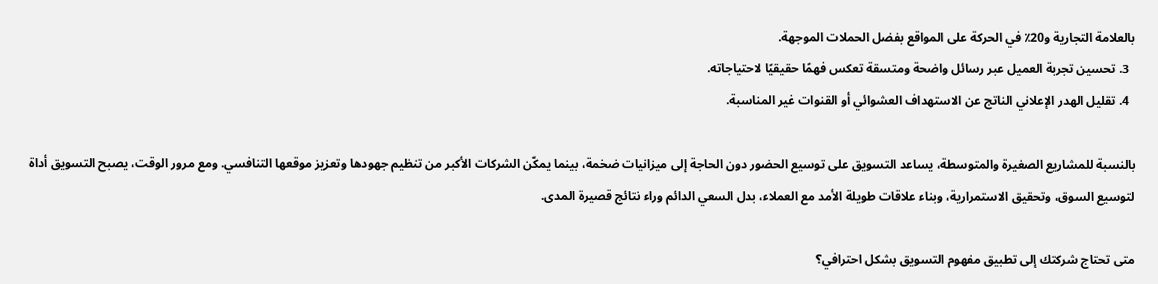بالعلامة التجارية و20٪ في الحركة على المواقع بفضل الحملات الموجهة.
  3. تحسين تجربة العميل عبر رسائل واضحة ومتسقة تعكس فهمًا حقيقيًا لاحتياجاته.
  4. تقليل الهدر الإعلاني الناتج عن الاستهداف العشوائي أو القنوات غير المناسبة.

بالنسبة للمشاريع الصغيرة والمتوسطة، يساعد التسويق على توسيع الحضور دون الحاجة إلى ميزانيات ضخمة، بينما يمكّن الشركات الأكبر من تنظيم جهودها وتعزيز موقعها التنافسي. ومع مرور الوقت، يصبح التسويق أداة لتوسيع السوق، وتحقيق الاستمرارية، وبناء علاقات طويلة الأمد مع العملاء، بدل السعي الدائم وراء نتائج قصيرة المدى.

متى تحتاج شركتك إلى تطبيق مفهوم التسويق بشكل احترافي؟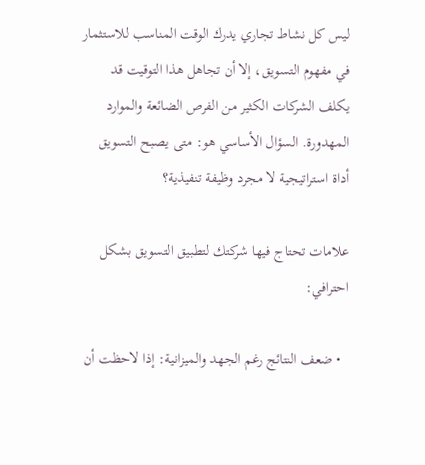ليس كل نشاط تجاري يدرك الوقت المناسب للاستثمار في مفهوم التسويق، إلا أن تجاهل هذا التوقيت قد يكلف الشركات الكثير من الفرص الضائعة والموارد المهدورة. السؤال الأساسي هو: متى يصبح التسويق أداة استراتيجية لا مجرد وظيفة تنفيذية؟

علامات تحتاج فيها شركتك لتطبيق التسويق بشكل احترافي:

  • ضعف النتائج رغم الجهد والميزانية: إذا لاحظت أن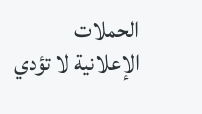الحملات الإعلانية لا تؤدي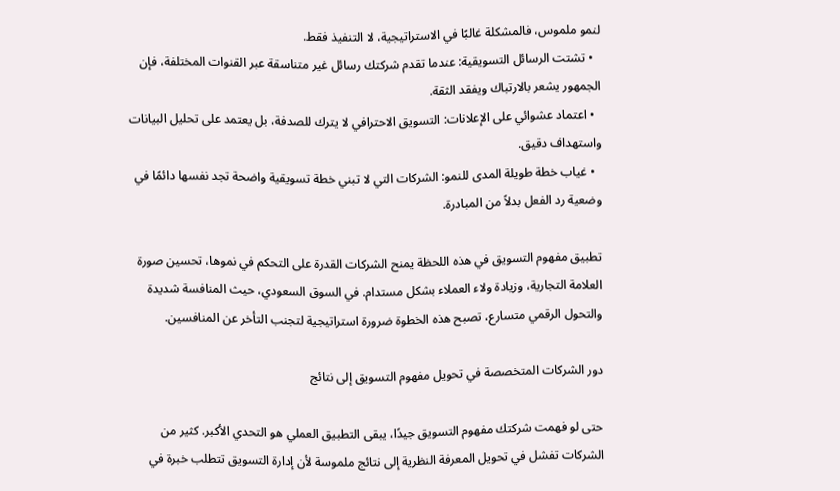لنمو ملموس، فالمشكلة غالبًا في الاستراتيجية، لا التنفيذ فقط.
  • تشتت الرسائل التسويقية: عندما تقدم شركتك رسائل غير متناسقة عبر القنوات المختلفة، فإن الجمهور يشعر بالارتباك ويفقد الثقة.
  • اعتماد عشوائي على الإعلانات: التسويق الاحترافي لا يترك للصدفة، بل يعتمد على تحليل البيانات واستهداف دقيق.
  • غياب خطة طويلة المدى للنمو: الشركات التي لا تبني خطة تسويقية واضحة تجد نفسها دائمًا في وضعية رد الفعل بدلاً من المبادرة.

تطبيق مفهوم التسويق في هذه اللحظة يمنح الشركات القدرة على التحكم في نموها، تحسين صورة العلامة التجارية، وزيادة ولاء العملاء بشكل مستدام. في السوق السعودي، حيث المنافسة شديدة والتحول الرقمي متسارع، تصبح هذه الخطوة ضرورة استراتيجية لتجنب التأخر عن المنافسين.

دور الشركات المتخصصة في تحويل مفهوم التسويق إلى نتائج

حتى لو فهمت شركتك مفهوم التسويق جيدًا، يبقى التطبيق العملي هو التحدي الأكبر. كثير من الشركات تفشل في تحويل المعرفة النظرية إلى نتائج ملموسة لأن إدارة التسويق تتطلب خبرة في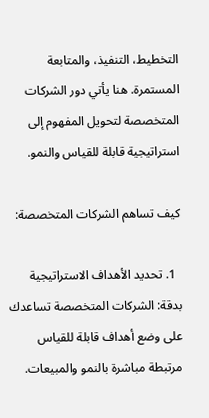التخطيط، التنفيذ، والمتابعة المستمرة. هنا يأتي دور الشركات المتخصصة لتحويل المفهوم إلى استراتيجية قابلة للقياس والنمو.

كيف تساهم الشركات المتخصصة:

  1. تحديد الأهداف الاستراتيجية بدقة: الشركات المتخصصة تساعدك على وضع أهداف قابلة للقياس مرتبطة مباشرة بالنمو والمبيعات.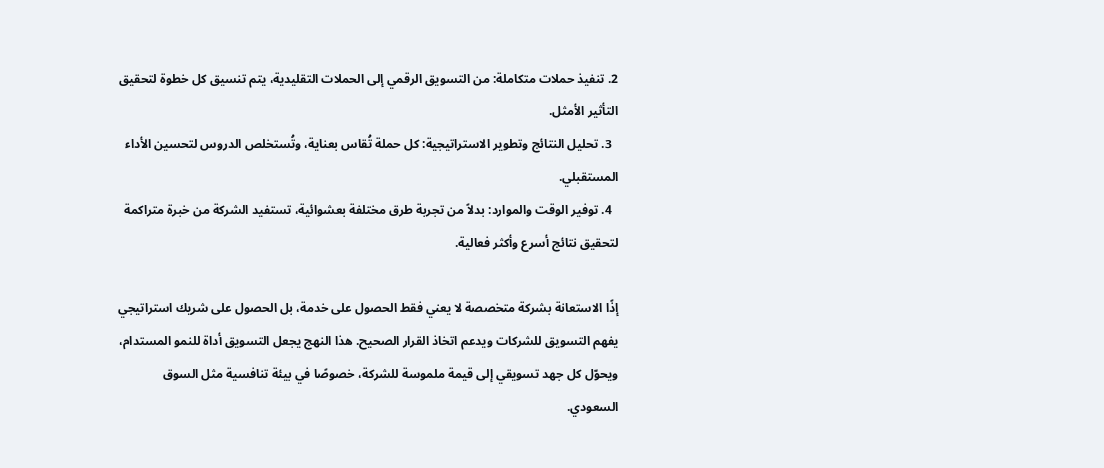2. تنفيذ حملات متكاملة: من التسويق الرقمي إلى الحملات التقليدية، يتم تنسيق كل خطوة لتحقيق التأثير الأمثل.
  3. تحليل النتائج وتطوير الاستراتيجية: كل حملة تُقاس بعناية، وتُستخلص الدروس لتحسين الأداء المستقبلي.
  4. توفير الوقت والموارد: بدلاً من تجربة طرق مختلفة بعشوائية، تستفيد الشركة من خبرة متراكمة لتحقيق نتائج أسرع وأكثر فعالية.

إذًا الاستعانة بشركة متخصصة لا يعني فقط الحصول على خدمة، بل الحصول على شريك استراتيجي يفهم التسويق للشركات ويدعم اتخاذ القرار الصحيح. هذا النهج يجعل التسويق أداة للنمو المستدام، ويحوّل كل جهد تسويقي إلى قيمة ملموسة للشركة، خصوصًا في بيئة تنافسية مثل السوق السعودي.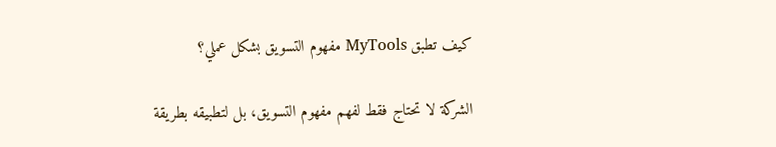كيف تطبق MyTools مفهوم التسويق بشكل عملي؟

الشركة لا تحتاج فقط لفهم مفهوم التسويق، بل لتطبيقه بطريقة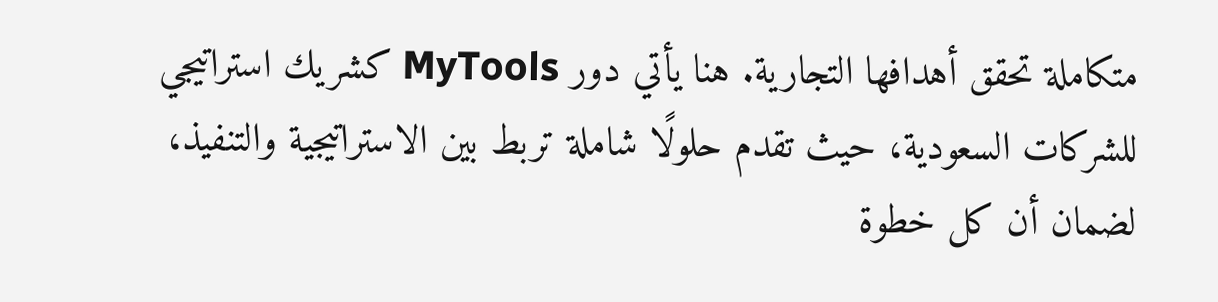متكاملة تحقق أهدافها التجارية. هنا يأتي دور MyTools كشريك استراتيجي للشركات السعودية، حيث تقدم حلولًا شاملة تربط بين الاستراتيجية والتنفيذ، لضمان أن كل خطوة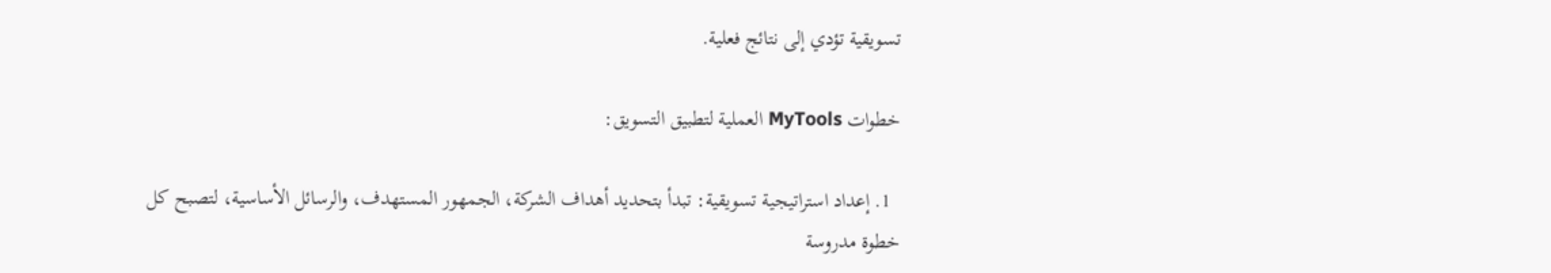تسويقية تؤدي إلى نتائج فعلية.

خطوات MyTools العملية لتطبيق التسويق:

  1. إعداد استراتيجية تسويقية: تبدأ بتحديد أهداف الشركة، الجمهور المستهدف، والرسائل الأساسية، لتصبح كل خطوة مدروسة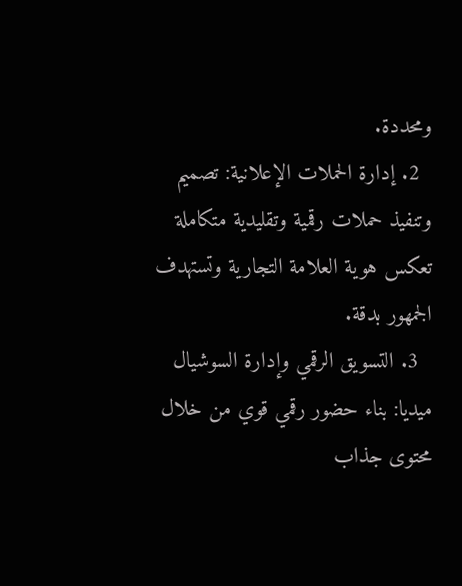ومحددة.
  2. إدارة الحملات الإعلانية: تصميم وتنفيذ حملات رقمية وتقليدية متكاملة تعكس هوية العلامة التجارية وتستهدف الجمهور بدقة.
  3. التسويق الرقمي وإدارة السوشيال ميديا: بناء حضور رقمي قوي من خلال محتوى جذاب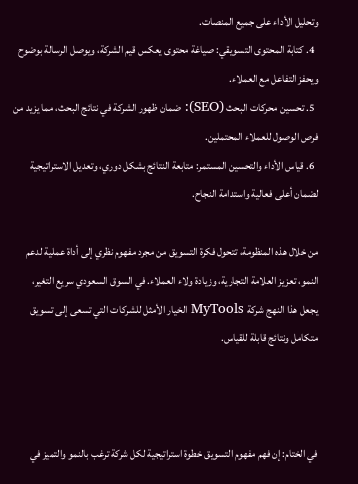وتحليل الأداء على جميع المنصات.
  4. كتابة المحتوى التسويقي: صياغة محتوى يعكس قيم الشركة، ويوصل الرسالة بوضوح ويحفز التفاعل مع العملاء.
  5. تحسين محركات البحث (SEO): ضمان ظهور الشركة في نتائج البحث، مما يزيد من فرص الوصول للعملاء المحتملين.
  6. قياس الأداء والتحسين المستمر: متابعة النتائج بشكل دوري، وتعديل الاستراتيجية لضمان أعلى فعالية واستدامة النجاح.

من خلال هذه المنظومة، تتحول فكرة التسويق من مجرد مفهوم نظري إلى أداة عملية لدعم النمو، تعزيز العلامة التجارية، وزيادة ولاء العملاء. في السوق السعودي سريع التغير، يجعل هذا النهج شركة MyTools الخيار الأمثل للشركات التي تسعى إلى تسويق متكامل ونتائج قابلة للقياس.



في الختام: إن فهم مفهوم التسويق خطوة استراتيجية لكل شركة ترغب بالنمو والتميز في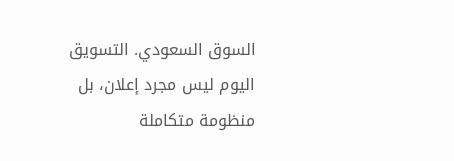السوق السعودي. التسويق اليوم ليس مجرد إعلان، بل منظومة متكاملة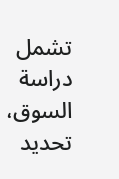تشمل دراسة السوق، تحديد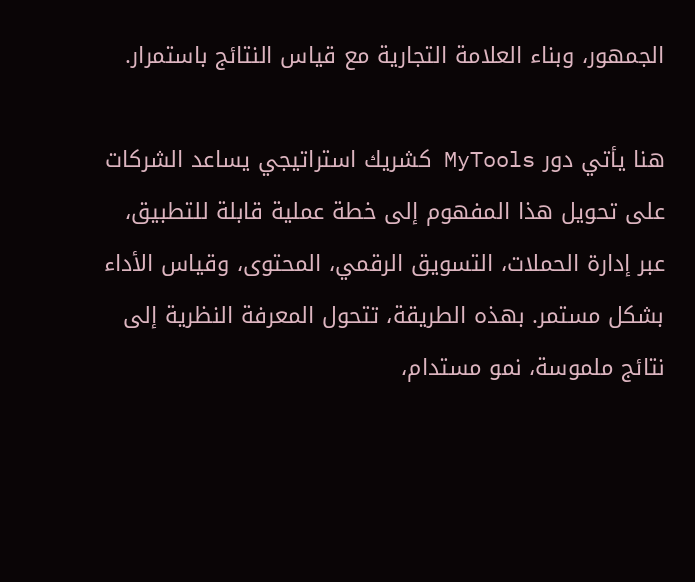الجمهور، وبناء العلامة التجارية مع قياس النتائج باستمرار.

هنا يأتي دور MyTools كشريك استراتيجي يساعد الشركات على تحويل هذا المفهوم إلى خطة عملية قابلة للتطبيق، عبر إدارة الحملات، التسويق الرقمي، المحتوى، وقياس الأداء بشكل مستمر. بهذه الطريقة، تتحول المعرفة النظرية إلى نتائج ملموسة، نمو مستدام،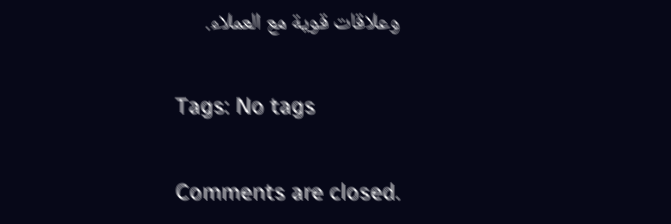وعلاقات قوية مع العملاء.

Tags: No tags

Comments are closed.